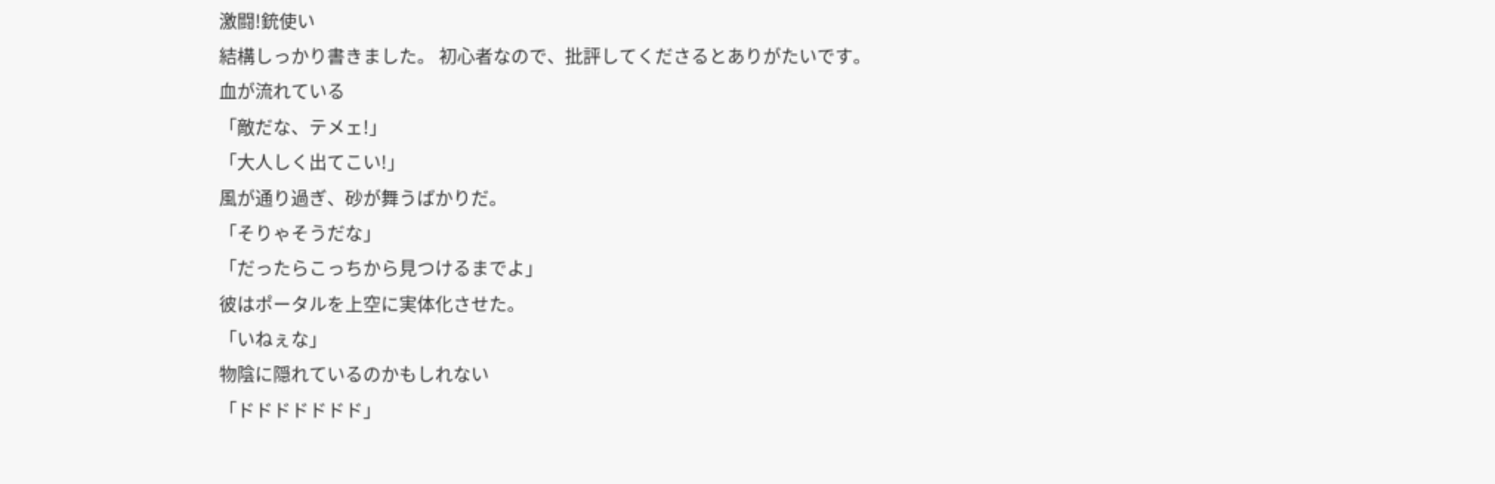激闘!銃使い
結構しっかり書きました。 初心者なので、批評してくださるとありがたいです。
血が流れている
「敵だな、テメェ!」
「大人しく出てこい!」
風が通り過ぎ、砂が舞うばかりだ。
「そりゃそうだな」
「だったらこっちから見つけるまでよ」
彼はポータルを上空に実体化させた。
「いねぇな」
物陰に隠れているのかもしれない
「ドドドドドドド」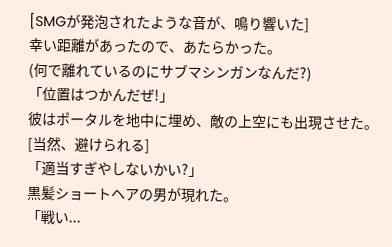[SMGが発泡されたような音が、鳴り響いた]
幸い距離があったので、あたらかった。
(何で離れているのにサブマシンガンなんだ?)
「位置はつかんだぜ!」
彼はポータルを地中に埋め、敵の上空にも出現させた。
[当然、避けられる]
「適当すぎやしないかい?」
黒髪ショートヘアの男が現れた。
「戦い...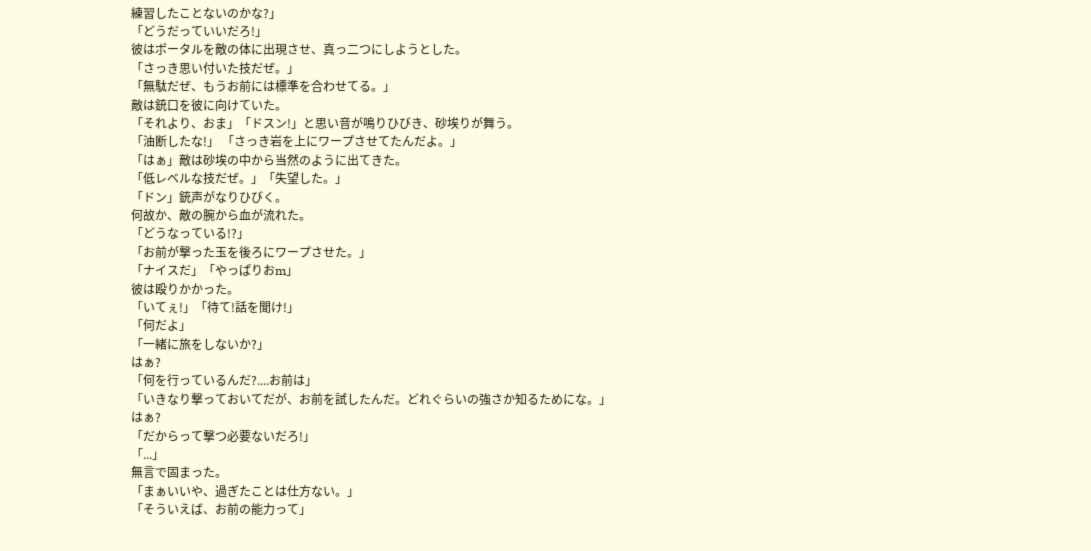練習したことないのかな?」
「どうだっていいだろ!」
彼はポータルを敵の体に出現させ、真っ二つにしようとした。
「さっき思い付いた技だぜ。」
「無駄だぜ、もうお前には標準を合わせてる。」
敵は銃口を彼に向けていた。
「それより、おま」「ドスン!」と思い音が鳴りひびき、砂埃りが舞う。
「油断したな!」 「さっき岩を上にワープさせてたんだよ。」
「はぁ」敵は砂埃の中から当然のように出てきた。
「低レベルな技だぜ。」「失望した。」
「ドン」銃声がなりひびく。
何故か、敵の腕から血が流れた。
「どうなっている!?」
「お前が撃った玉を後ろにワープさせた。」
「ナイスだ」「やっぱりおm」
彼は殴りかかった。
「いてぇ!」「待て!話を聞け!」
「何だよ」
「一緒に旅をしないか?」
はぁ?
「何を行っているんだ?....お前は」
「いきなり撃っておいてだが、お前を試したんだ。どれぐらいの強さか知るためにな。」
はぁ?
「だからって撃つ必要ないだろ!」
「...」
無言で固まった。
「まぁいいや、過ぎたことは仕方ない。」
「そういえば、お前の能力って」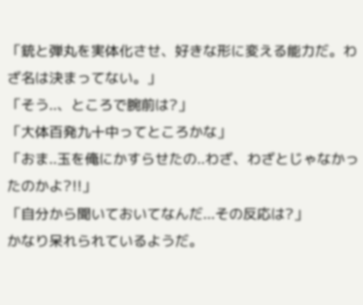「銃と弾丸を実体化させ、好きな形に変える能力だ。わざ名は決まってない。」
「そう..、ところで腕前は?」
「大体百発九十中ってところかな」
「おま..玉を俺にかすらせたの..わざ、わざとじゃなかったのかよ?!!」
「自分から聞いておいてなんだ...その反応は?」
かなり呆れられているようだ。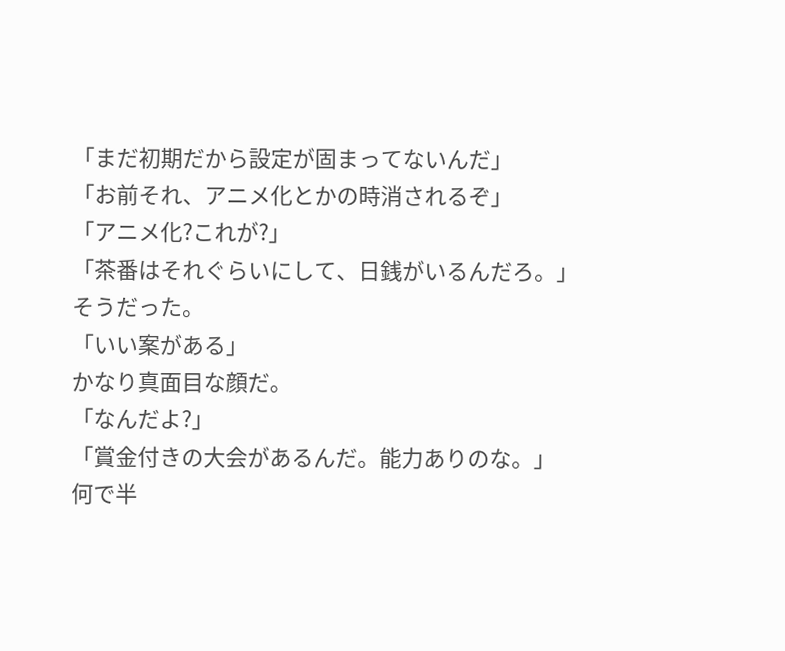「まだ初期だから設定が固まってないんだ」
「お前それ、アニメ化とかの時消されるぞ」
「アニメ化?これが?」
「茶番はそれぐらいにして、日銭がいるんだろ。」
そうだった。
「いい案がある」
かなり真面目な顔だ。
「なんだよ?」
「賞金付きの大会があるんだ。能力ありのな。」
何で半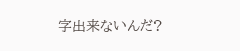字出来ないんだ?